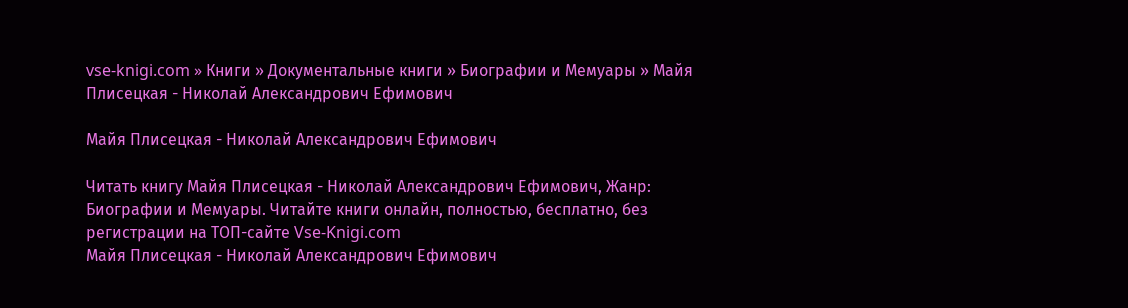vse-knigi.com » Книги » Документальные книги » Биографии и Мемуары » Майя Плисецкая - Николай Александрович Ефимович

Майя Плисецкая - Николай Александрович Ефимович

Читать книгу Майя Плисецкая - Николай Александрович Ефимович, Жанр: Биографии и Мемуары. Читайте книги онлайн, полностью, бесплатно, без регистрации на ТОП-сайте Vse-Knigi.com
Майя Плисецкая - Николай Александрович Ефимович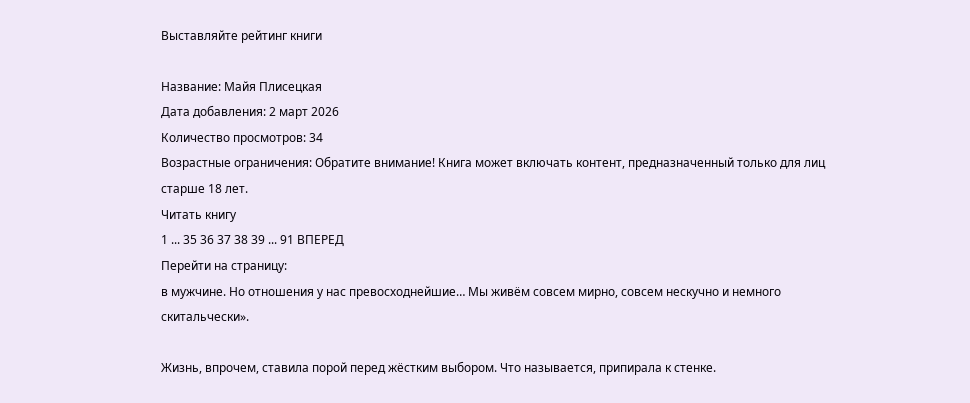Выставляйте рейтинг книги

Название: Майя Плисецкая
Дата добавления: 2 март 2026
Количество просмотров: 34
Возрастные ограничения: Обратите внимание! Книга может включать контент, предназначенный только для лиц старше 18 лет.
Читать книгу
1 ... 35 36 37 38 39 ... 91 ВПЕРЕД
Перейти на страницу:
в мужчине. Но отношения у нас превосходнейшие… Мы живём совсем мирно, совсем нескучно и немного скитальчески».

Жизнь, впрочем, ставила порой перед жёстким выбором. Что называется, припирала к стенке.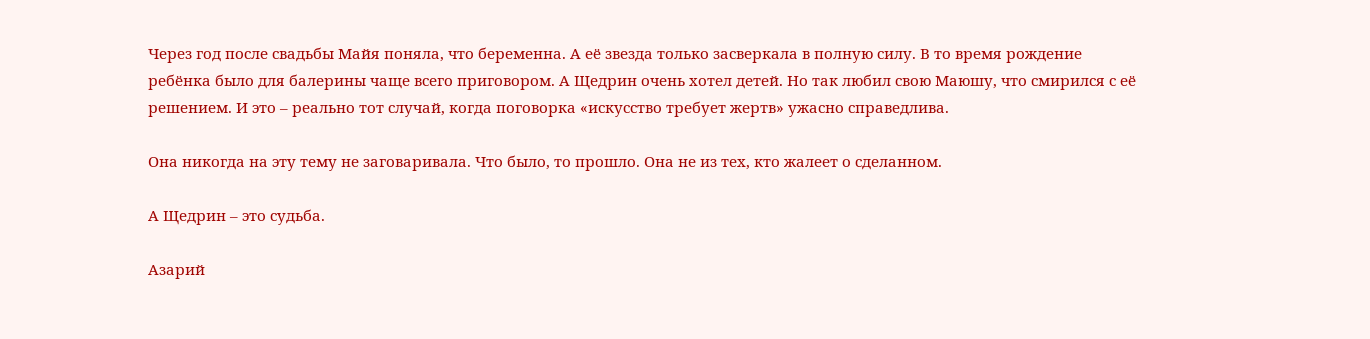Через год после свадьбы Майя поняла, что беременна. А её звезда только засверкала в полную силу. В то время рождение ребёнка было для балерины чаще всего приговором. А Щедрин очень хотел детей. Но так любил свою Маюшу, что смирился с её решением. И это – реально тот случай, когда поговорка «искусство требует жертв» ужасно справедлива.

Она никогда на эту тему не заговаривала. Что было, то прошло. Она не из тех, кто жалеет о сделанном.

А Щедрин – это судьба.

Азарий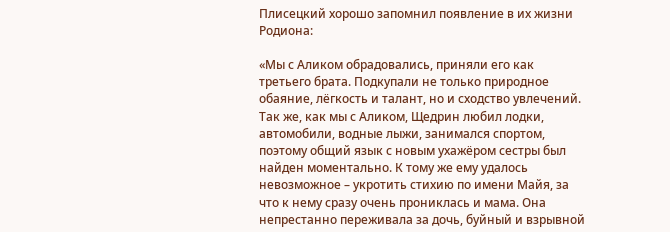Плисецкий хорошо запомнил появление в их жизни Родиона:

«Мы с Аликом обрадовались, приняли его как третьего брата. Подкупали не только природное обаяние, лёгкость и талант, но и сходство увлечений. Так же, как мы с Аликом, Щедрин любил лодки, автомобили, водные лыжи, занимался спортом, поэтому общий язык с новым ухажёром сестры был найден моментально. К тому же ему удалось невозможное – укротить стихию по имени Майя, за что к нему сразу очень прониклась и мама. Она непрестанно переживала за дочь, буйный и взрывной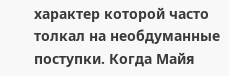характер которой часто толкал на необдуманные поступки. Когда Майя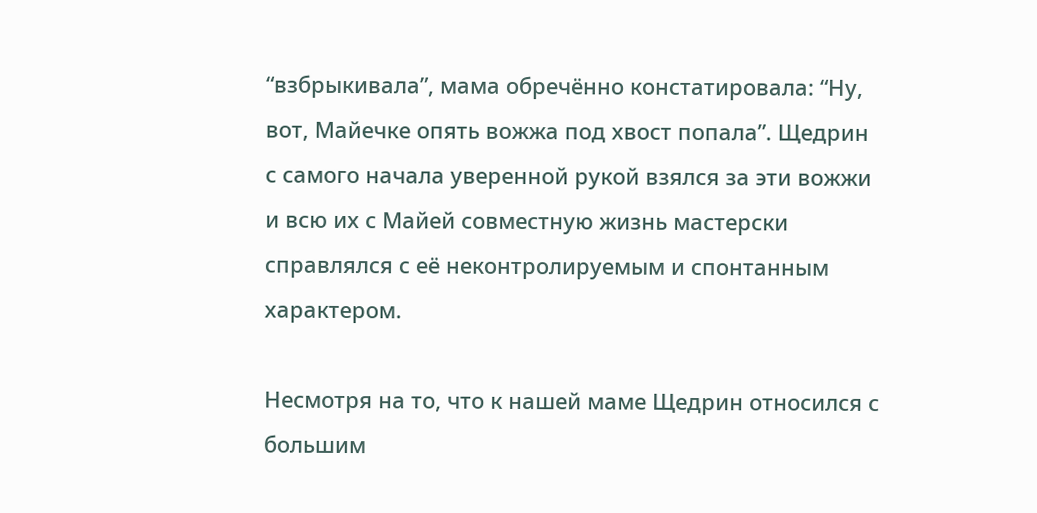“взбрыкивала”, мама обречённо констатировала: “Ну, вот, Майечке опять вожжа под хвост попала”. Щедрин с самого начала уверенной рукой взялся за эти вожжи и всю их с Майей совместную жизнь мастерски справлялся с её неконтролируемым и спонтанным характером.

Несмотря на то, что к нашей маме Щедрин относился с большим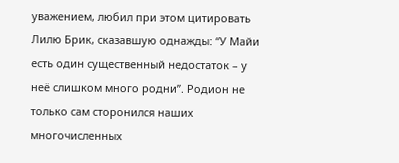уважением, любил при этом цитировать Лилю Брик, сказавшую однажды: “У Майи есть один существенный недостаток – у неё слишком много родни”. Родион не только сам сторонился наших многочисленных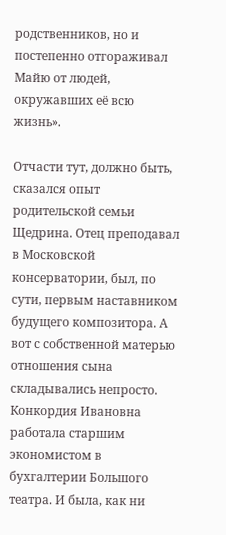родственников, но и постепенно отгораживал Майю от людей, окружавших её всю жизнь».

Отчасти тут, должно быть, сказался опыт родительской семьи Щедрина. Отец преподавал в Московской консерватории, был, по сути, первым наставником будущего композитора. А вот с собственной матерью отношения сына складывались непросто. Конкордия Ивановна работала старшим экономистом в бухгалтерии Большого театра. И была, как ни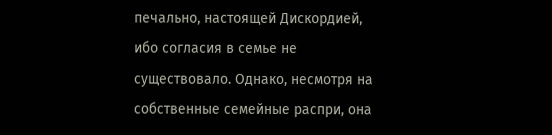печально, настоящей Дискордией, ибо согласия в семье не существовало. Однако, несмотря на собственные семейные распри, она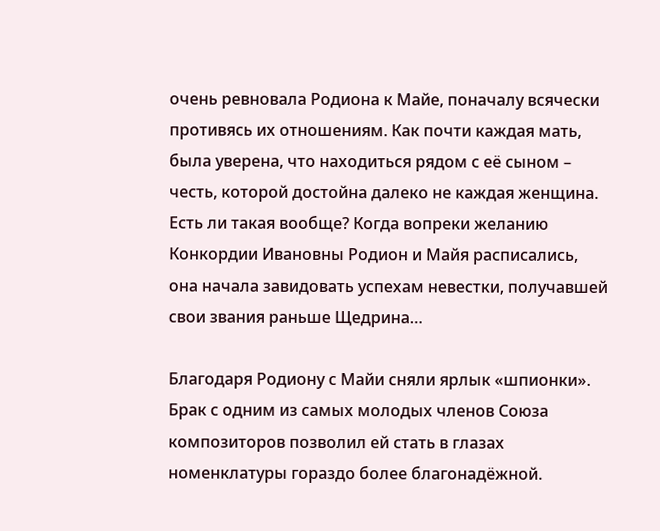очень ревновала Родиона к Майе, поначалу всячески противясь их отношениям. Как почти каждая мать, была уверена, что находиться рядом с её сыном – честь, которой достойна далеко не каждая женщина. Есть ли такая вообще? Когда вопреки желанию Конкордии Ивановны Родион и Майя расписались, она начала завидовать успехам невестки, получавшей свои звания раньше Щедрина…

Благодаря Родиону с Майи сняли ярлык «шпионки». Брак с одним из самых молодых членов Союза композиторов позволил ей стать в глазах номенклатуры гораздо более благонадёжной.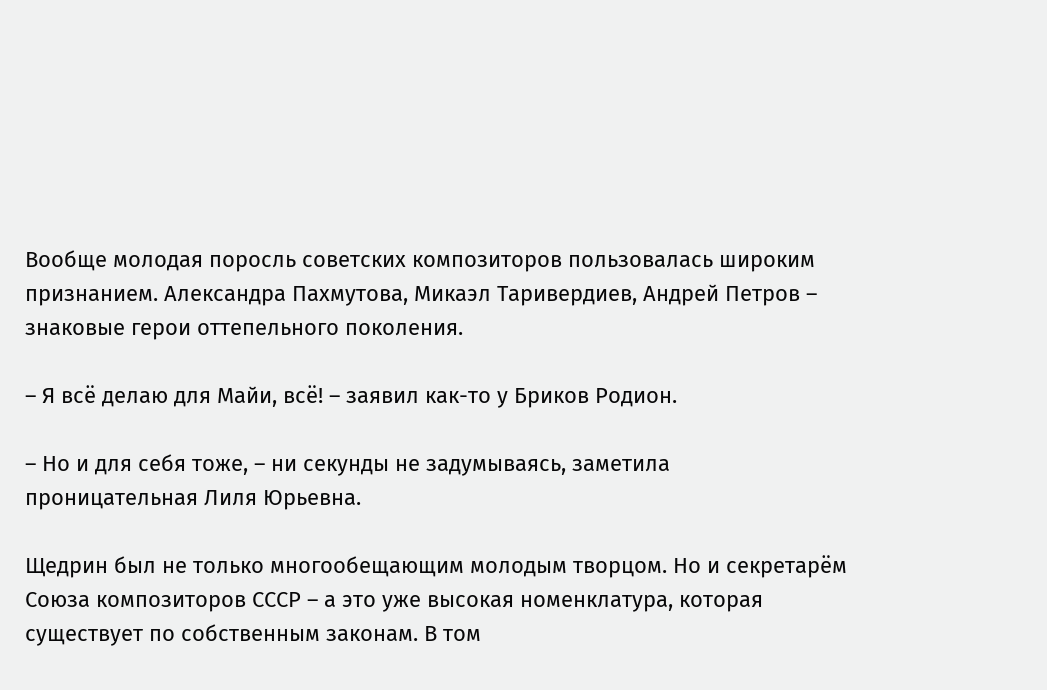Вообще молодая поросль советских композиторов пользовалась широким признанием. Александра Пахмутова, Микаэл Таривердиев, Андрей Петров – знаковые герои оттепельного поколения.

– Я всё делаю для Майи, всё! – заявил как-то у Бриков Родион.

– Но и для себя тоже, – ни секунды не задумываясь, заметила проницательная Лиля Юрьевна.

Щедрин был не только многообещающим молодым творцом. Но и секретарём Союза композиторов СССР – а это уже высокая номенклатура, которая существует по собственным законам. В том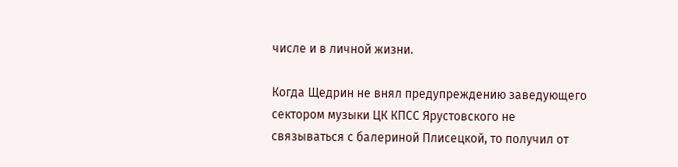числе и в личной жизни.

Когда Щедрин не внял предупреждению заведующего сектором музыки ЦК КПСС Ярустовского не связываться с балериной Плисецкой, то получил от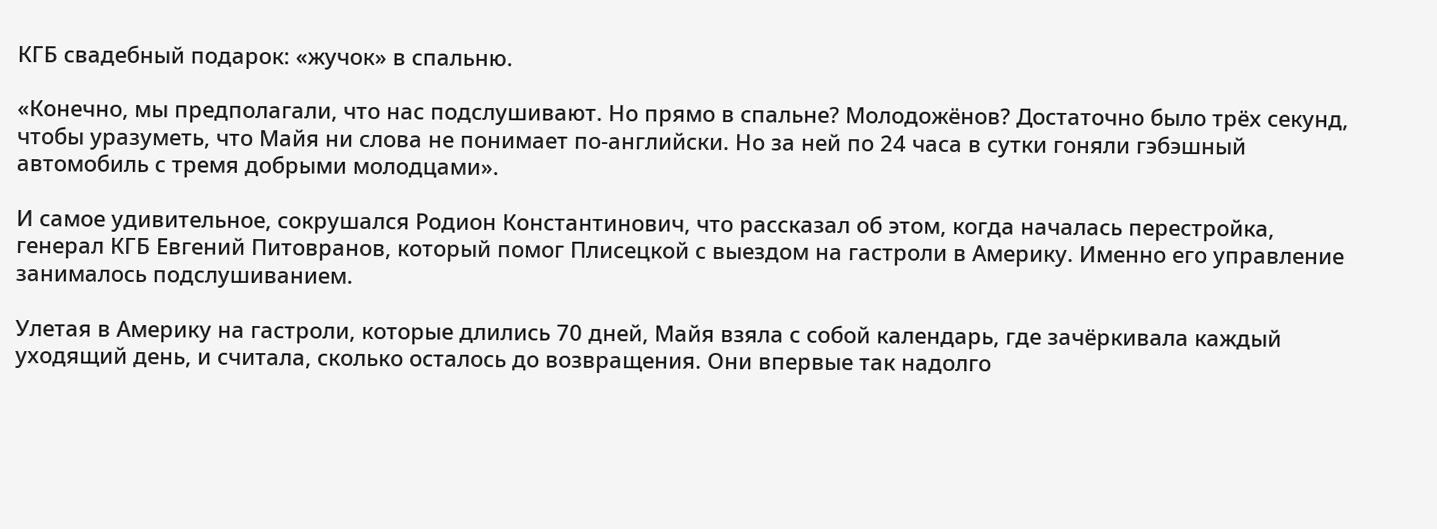КГБ свадебный подарок: «жучок» в спальню.

«Конечно, мы предполагали, что нас подслушивают. Но прямо в спальне? Молодожёнов? Достаточно было трёх секунд, чтобы уразуметь, что Майя ни слова не понимает по-английски. Но за ней по 24 часа в сутки гоняли гэбэшный автомобиль с тремя добрыми молодцами».

И самое удивительное, сокрушался Родион Константинович, что рассказал об этом, когда началась перестройка, генерал КГБ Евгений Питовранов, который помог Плисецкой с выездом на гастроли в Америку. Именно его управление занималось подслушиванием.

Улетая в Америку на гастроли, которые длились 70 дней, Майя взяла с собой календарь, где зачёркивала каждый уходящий день, и считала, сколько осталось до возвращения. Они впервые так надолго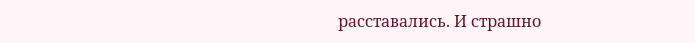расставались. И страшно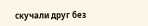скучали друг без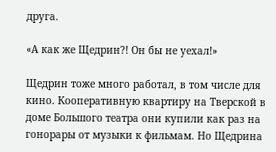друга.

«А как же Щедрин?! Он бы не уехал!»

Щедрин тоже много работал, в том числе для кино. Кооперативную квартиру на Тверской в доме Большого театра они купили как раз на гонорары от музыки к фильмам. Но Щедрина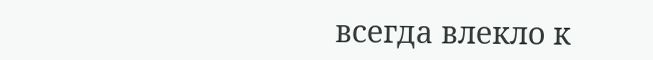всегда влекло к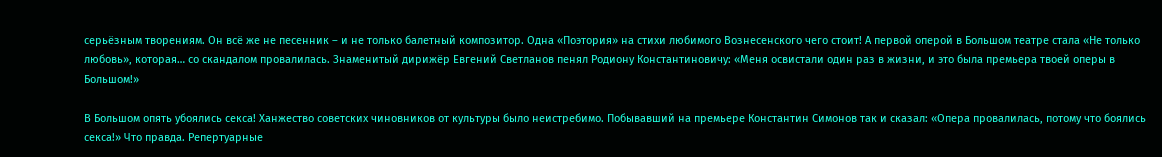серьёзным творениям. Он всё же не песенник – и не только балетный композитор. Одна «Поэтория» на стихи любимого Вознесенского чего стоит! А первой оперой в Большом театре стала «Не только любовь», которая… со скандалом провалилась. Знаменитый дирижёр Евгений Светланов пенял Родиону Константиновичу: «Меня освистали один раз в жизни, и это была премьера твоей оперы в Большом!»

В Большом опять убоялись секса! Ханжество советских чиновников от культуры было неистребимо. Побывавший на премьере Константин Симонов так и сказал: «Опера провалилась, потому что боялись секса!» Что правда. Репертуарные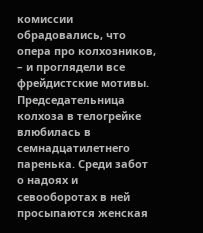комиссии обрадовались, что опера про колхозников, – и проглядели все фрейдистские мотивы. Председательница колхоза в телогрейке влюбилась в семнадцатилетнего паренька. Среди забот о надоях и севооборотах в ней просыпаются женская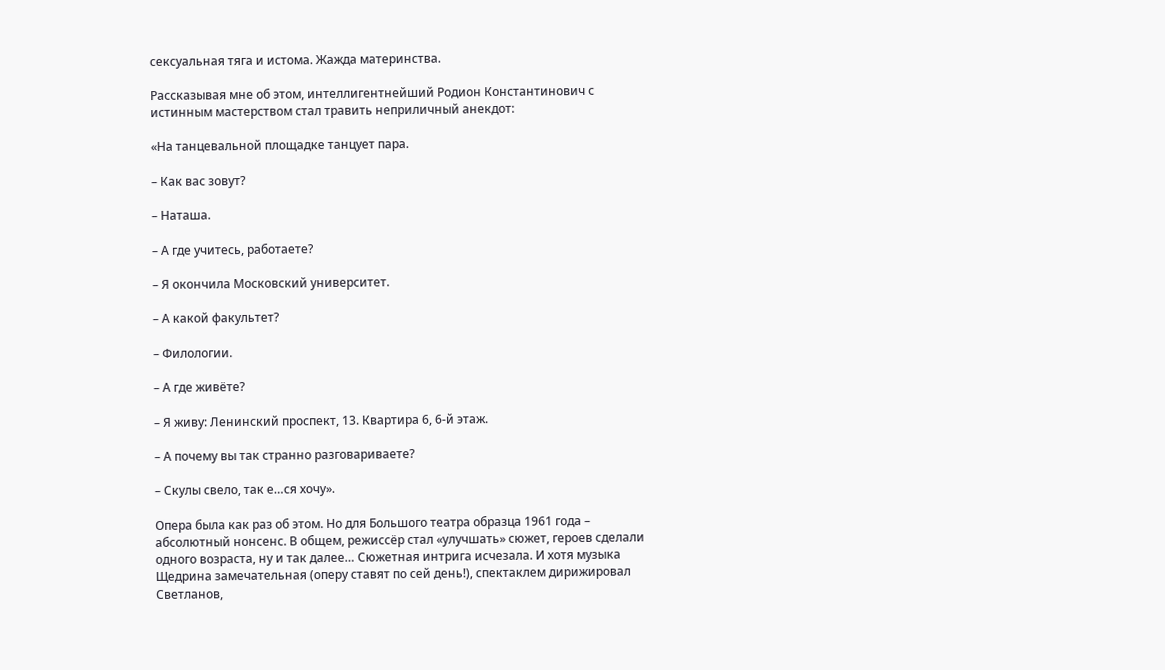сексуальная тяга и истома. Жажда материнства.

Рассказывая мне об этом, интеллигентнейший Родион Константинович с истинным мастерством стал травить неприличный анекдот:

«На танцевальной площадке танцует пара.

– Как вас зовут?

– Наташа.

– А где учитесь, работаете?

– Я окончила Московский университет.

– А какой факультет?

– Филологии.

– А где живёте?

– Я живу: Ленинский проспект, 13. Квартира 6, 6-й этаж.

– А почему вы так странно разговариваете?

– Скулы свело, так е…ся хочу».

Опера была как раз об этом. Но для Большого театра образца 1961 года – абсолютный нонсенс. В общем, режиссёр стал «улучшать» сюжет, героев сделали одного возраста, ну и так далее… Сюжетная интрига исчезала. И хотя музыка Щедрина замечательная (оперу ставят по сей день!), спектаклем дирижировал Светланов,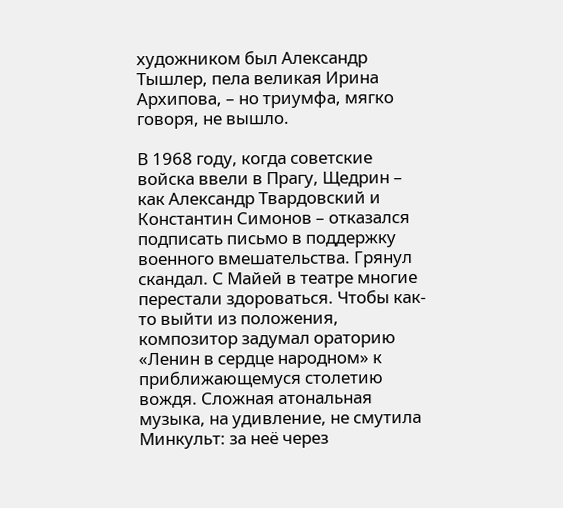художником был Александр Тышлер, пела великая Ирина Архипова, – но триумфа, мягко говоря, не вышло.

В 1968 году, когда советские войска ввели в Прагу, Щедрин – как Александр Твардовский и Константин Симонов – отказался подписать письмо в поддержку военного вмешательства. Грянул скандал. С Майей в театре многие перестали здороваться. Чтобы как-то выйти из положения, композитор задумал ораторию «Ленин в сердце народном» к приближающемуся столетию вождя. Сложная атональная музыка, на удивление, не смутила Минкульт: за неё через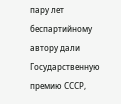пару лет беспартийному автору дали Государственную премию СССР,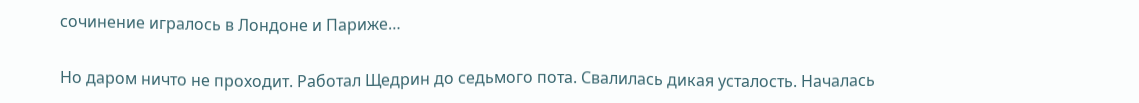сочинение игралось в Лондоне и Париже…

Но даром ничто не проходит. Работал Щедрин до седьмого пота. Свалилась дикая усталость. Началась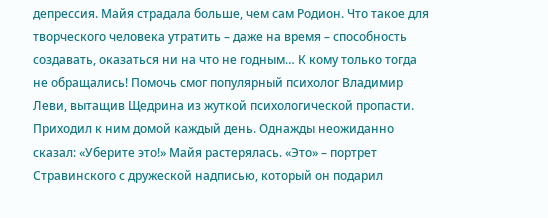депрессия. Майя страдала больше, чем сам Родион. Что такое для творческого человека утратить – даже на время – способность создавать, оказаться ни на что не годным… К кому только тогда не обращались! Помочь смог популярный психолог Владимир Леви, вытащив Щедрина из жуткой психологической пропасти. Приходил к ним домой каждый день. Однажды неожиданно сказал: «Уберите это!» Майя растерялась. «Это» – портрет Стравинского с дружеской надписью, который он подарил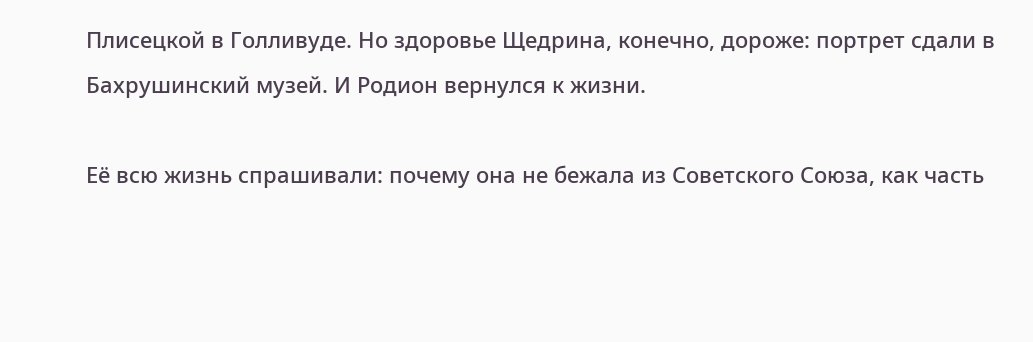Плисецкой в Голливуде. Но здоровье Щедрина, конечно, дороже: портрет сдали в Бахрушинский музей. И Родион вернулся к жизни.

Её всю жизнь спрашивали: почему она не бежала из Советского Союза, как часть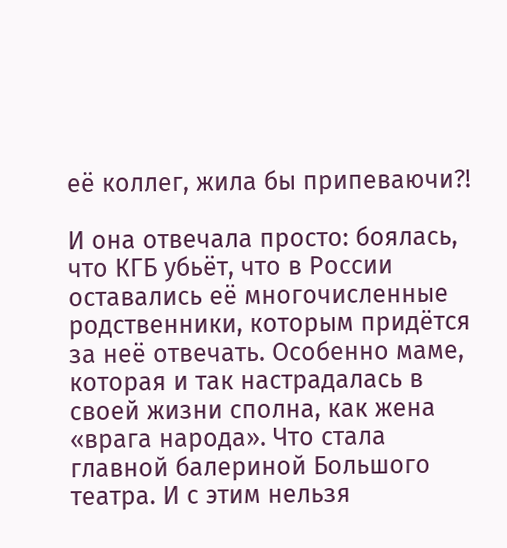её коллег, жила бы припеваючи?!

И она отвечала просто: боялась, что КГБ убьёт, что в России оставались её многочисленные родственники, которым придётся за неё отвечать. Особенно маме, которая и так настрадалась в своей жизни сполна, как жена «врага народа». Что стала главной балериной Большого театра. И с этим нельзя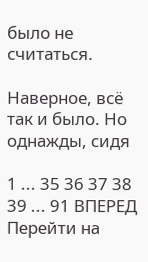было не считаться.

Наверное, всё так и было. Но однажды, сидя

1 ... 35 36 37 38 39 ... 91 ВПЕРЕД
Перейти на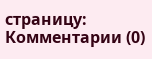страницу:
Комментарии (0)